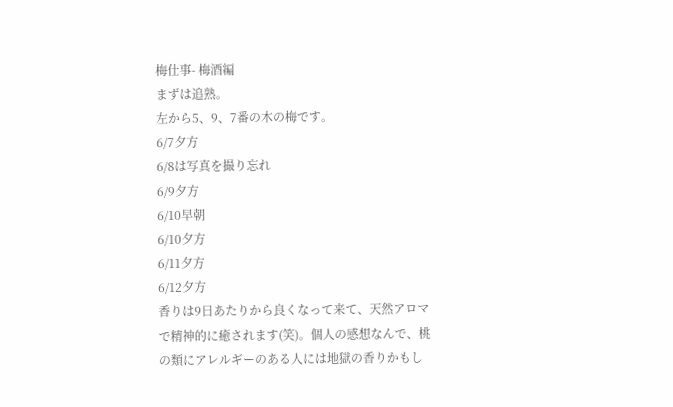梅仕事- 梅酒編
まずは追熟。
左から5、9、7番の木の梅です。
6/7夕方
6/8は写真を撮り忘れ
6/9夕方
6/10早朝
6/10夕方
6/11夕方
6/12夕方
香りは9日あたりから良くなって来て、天然アロマで精神的に癒されます(笑)。個人の感想なんで、桃の類にアレルギーのある人には地獄の香りかもし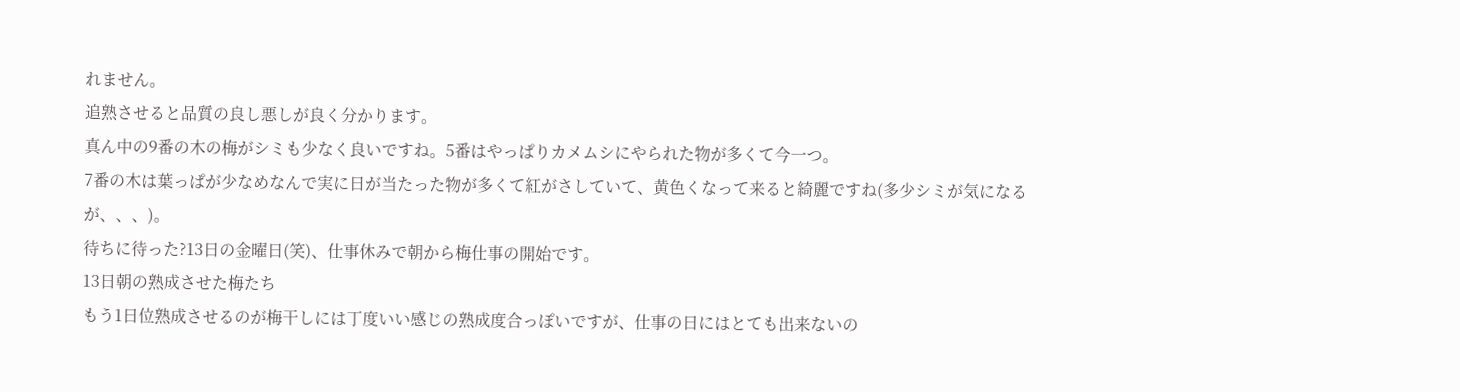れません。
追熟させると品質の良し悪しが良く分かります。
真ん中の9番の木の梅がシミも少なく良いですね。5番はやっぱりカメムシにやられた物が多くて今一つ。
7番の木は葉っぱが少なめなんで実に日が当たった物が多くて紅がさしていて、黄色くなって来ると綺麗ですね(多少シミが気になるが、、、)。
待ちに待った?13日の金曜日(笑)、仕事休みで朝から梅仕事の開始です。
13日朝の熟成させた梅たち
もう1日位熟成させるのが梅干しには丁度いい感じの熟成度合っぽいですが、仕事の日にはとても出来ないの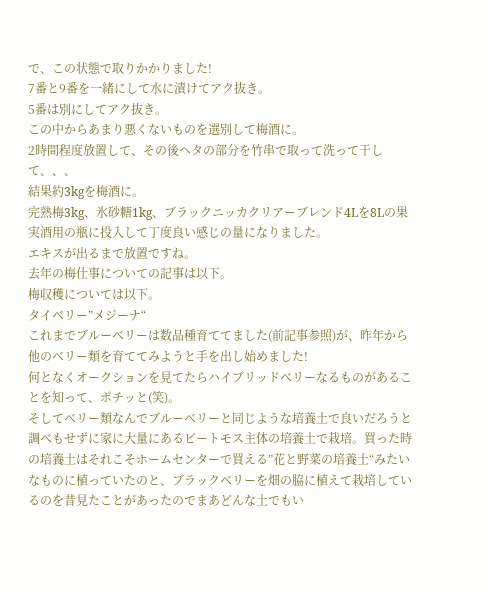で、この状態で取りかかりました!
7番と9番を一緒にして水に漬けてアク抜き。
5番は別にしてアク抜き。
この中からあまり悪くないものを選別して梅酒に。
2時間程度放置して、その後ヘタの部分を竹串で取って洗って干して、、、
結果約3kgを梅酒に。
完熟梅3kg、氷砂糖1kg、ブラックニッカクリアーブレンド4Lを8Lの果実酒用の瓶に投入して丁度良い感じの量になりました。
エキスが出るまで放置ですね。
去年の梅仕事についての記事は以下。
梅収穫については以下。
タイベリー”メジーナ“
これまでブルーベリーは数品種育ててました(前記事参照)が、昨年から他のベリー類を育ててみようと手を出し始めました!
何となくオークションを見てたらハイブリッドベリーなるものがあることを知って、ポチッと(笑)。
そしてベリー類なんでブルーベリーと同じような培養土で良いだろうと調べもせずに家に大量にあるピートモス主体の培養土で栽培。買った時の培養土はそれこそホームセンターで買える”花と野菜の培養土“みたいなものに植っていたのと、ブラックベリーを畑の脇に植えて栽培しているのを昔見たことがあったのでまあどんな土でもい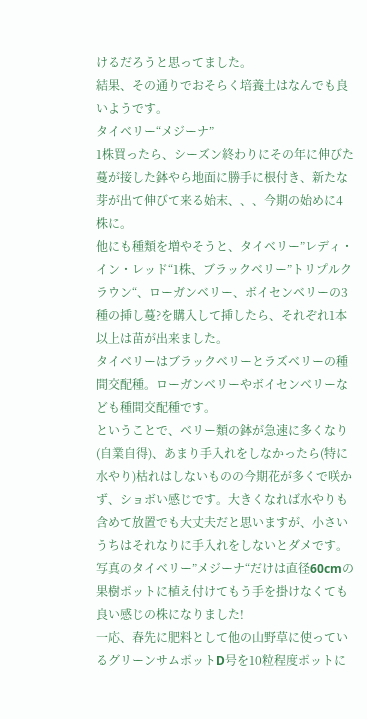けるだろうと思ってました。
結果、その通りでおそらく培養土はなんでも良いようです。
タイベリー“メジーナ”
1株買ったら、シーズン終わりにその年に伸びた蔓が接した鉢やら地面に勝手に根付き、新たな芽が出て伸びて来る始末、、、今期の始めに4株に。
他にも種類を増やそうと、タイベリー”レディ・イン・レッド“1株、ブラックベリー”トリプルクラウン“、ローガンベリー、ボイセンベリーの3種の挿し蔓?を購入して挿したら、それぞれ1本以上は苗が出来ました。
タイベリーはブラックベリーとラズベリーの種間交配種。ローガンベリーやボイセンベリーなども種間交配種です。
ということで、ベリー類の鉢が急速に多くなり(自業自得)、あまり手入れをしなかったら(特に水やり)枯れはしないものの今期花が多くで咲かず、ショボい感じです。大きくなれば水やりも含めて放置でも大丈夫だと思いますが、小さいうちはそれなりに手入れをしないとダメです。
写真のタイベリー”メジーナ“だけは直径60cmの果樹ポットに植え付けてもう手を掛けなくても良い感じの株になりました!
一応、春先に肥料として他の山野草に使っているグリーンサムポットD号を10粒程度ポットに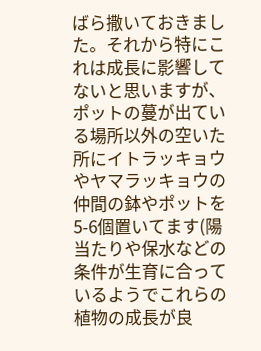ばら撒いておきました。それから特にこれは成長に影響してないと思いますが、ポットの蔓が出ている場所以外の空いた所にイトラッキョウやヤマラッキョウの仲間の鉢やポットを5-6個置いてます(陽当たりや保水などの条件が生育に合っているようでこれらの植物の成長が良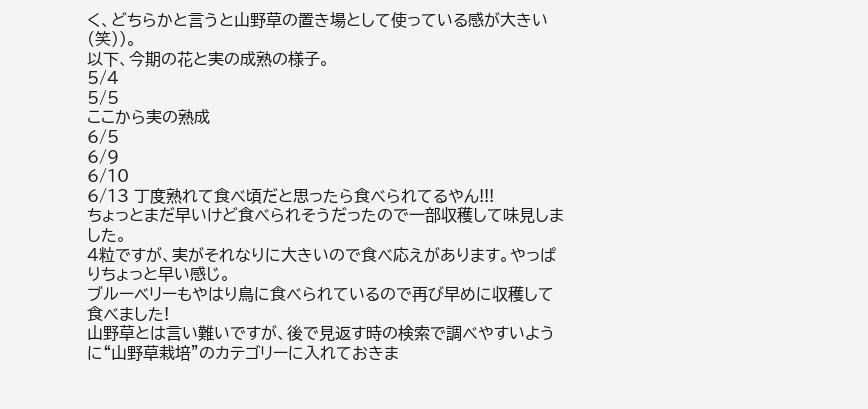く、どちらかと言うと山野草の置き場として使っている感が大きい(笑))。
以下、今期の花と実の成熟の様子。
5/4
5/5
ここから実の熟成
6/5
6/9
6/10
6/13 丁度熟れて食べ頃だと思ったら食べられてるやん!!!
ちょっとまだ早いけど食べられそうだったので一部収穫して味見しました。
4粒ですが、実がそれなりに大きいので食べ応えがあります。やっぱりちょっと早い感じ。
ブルーベリーもやはり鳥に食べられているので再び早めに収穫して食べました!
山野草とは言い難いですが、後で見返す時の検索で調べやすいように“山野草栽培”のカテゴリーに入れておきま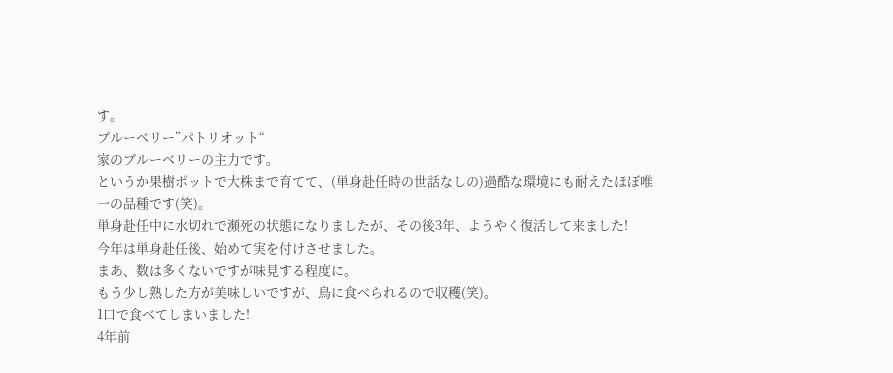す。
ブルーベリー”パトリオット“
家のブルーベリーの主力です。
というか果樹ポットで大株まで育てて、(単身赴任時の世話なしの)過酷な環境にも耐えたほぼ唯一の品種です(笑)。
単身赴任中に水切れで瀕死の状態になりましたが、その後3年、ようやく復活して来ました!
今年は単身赴任後、始めて実を付けさせました。
まあ、数は多くないですが味見する程度に。
もう少し熟した方が美味しいですが、鳥に食べられるので収穫(笑)。
1口で食べてしまいました!
4年前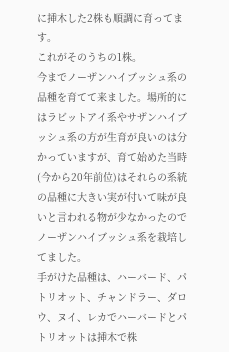に挿木した2株も順調に育ってます。
これがそのうちの1株。
今までノーザンハイブッシュ系の品種を育てて来ました。場所的にはラビットアイ系やサザンハイブッシュ系の方が生育が良いのは分かっていますが、育て始めた当時(今から20年前位)はそれらの系統の品種に大きい実が付いて味が良いと言われる物が少なかったのでノーザンハイブッシュ系を栽培してました。
手がけた品種は、ハーバード、パトリオット、チャンドラー、ダロウ、ヌイ、レカでハーバードとパトリオットは挿木で株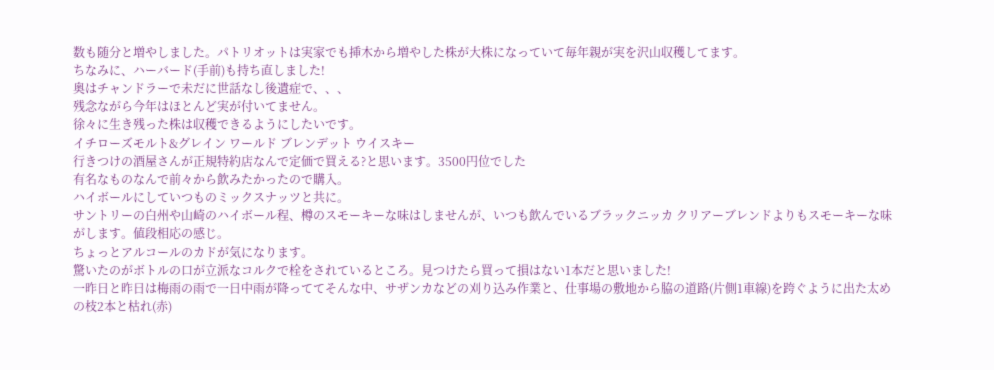数も随分と増やしました。パトリオットは実家でも挿木から増やした株が大株になっていて毎年親が実を沢山収穫してます。
ちなみに、ハーバード(手前)も持ち直しました!
奥はチャンドラーで未だに世話なし後遺症で、、、
残念ながら今年はほとんど実が付いてません。
徐々に生き残った株は収穫できるようにしたいです。
イチローズモルト&グレイン ワールド ブレンデット ウイスキー
行きつけの酒屋さんが正規特約店なんで定価で買える?と思います。3500円位でした
有名なものなんで前々から飲みたかったので購入。
ハイボールにしていつものミックスナッツと共に。
サントリーの白州や山崎のハイボール程、樽のスモーキーな味はしませんが、いつも飲んでいるブラックニッカ クリアーブレンドよりもスモーキーな味がします。値段相応の感じ。
ちょっとアルコールのカドが気になります。
驚いたのがボトルの口が立派なコルクで栓をされているところ。見つけたら買って損はない1本だと思いました!
一昨日と昨日は梅雨の雨で一日中雨が降っててそんな中、サザンカなどの刈り込み作業と、仕事場の敷地から脇の道路(片側1車線)を跨ぐように出た太めの枝2本と枯れ(赤)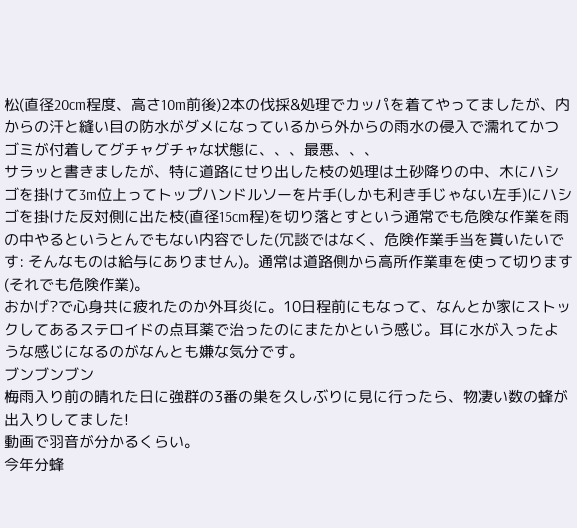松(直径20cm程度、高さ10m前後)2本の伐採&処理でカッパを着てやってましたが、内からの汗と縫い目の防水がダメになっているから外からの雨水の侵入で濡れてかつゴミが付着してグチャグチャな状態に、、、最悪、、、
サラッと書きましたが、特に道路にせり出した枝の処理は土砂降りの中、木にハシゴを掛けて3m位上ってトップハンドルソーを片手(しかも利き手じゃない左手)にハシゴを掛けた反対側に出た枝(直径15cm程)を切り落とすという通常でも危険な作業を雨の中やるというとんでもない内容でした(冗談ではなく、危険作業手当を貰いたいです: そんなものは給与にありません)。通常は道路側から高所作業車を使って切ります(それでも危険作業)。
おかげ?で心身共に疲れたのか外耳炎に。10日程前にもなって、なんとか家にストックしてあるステロイドの点耳薬で治ったのにまたかという感じ。耳に水が入ったような感じになるのがなんとも嫌な気分です。
ブンブンブン
梅雨入り前の晴れた日に強群の3番の巣を久しぶりに見に行ったら、物凄い数の蜂が出入りしてました!
動画で羽音が分かるくらい。
今年分蜂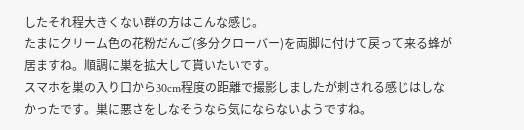したそれ程大きくない群の方はこんな感じ。
たまにクリーム色の花粉だんご(多分クローバー)を両脚に付けて戻って来る蜂が居ますね。順調に巣を拡大して貰いたいです。
スマホを巣の入り口から30cm程度の距離で撮影しましたが刺される感じはしなかったです。巣に悪さをしなそうなら気にならないようですね。